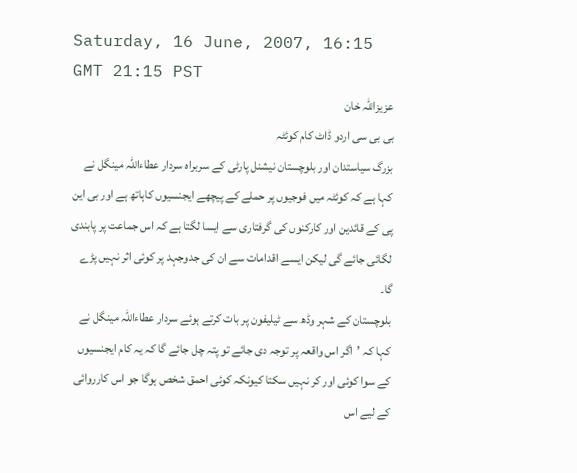Saturday, 16 June, 2007, 16:15 GMT 21:15 PST
عزیزاللہ خان
بی بی سی اردو ڈاٹ کام کوئٹہ
بزرگ سیاستدان اور بلوچستان نیشنل پارٹی کے سربراہ سردار عطاءاللہ مینگل نے کہا ہے کہ کوئٹہ میں فوجیوں پر حملے کے پیچھے ایجنسیوں کاہاتھ ہے اور بی این پی کے قائدین اور کارکنوں کی گرفتاری سے ایسا لگتا ہے کہ اس جماعت پر پابندی لگائی جائے گی لیکن ایسے اقدامات سے ان کی جدوجہد پر کوئی اثر نہیں پڑے گا۔
بلوچستان کے شہر وڈھ سے ٹیلیفون پر بات کرتے ہوئے سردار عطاءاللہ مینگل نے کہا کہ ’اگر اس واقعہ پر توجہ دی جائے تو پتہ چل جائے گا کہ یہ کام ایجنسیوں کے سوا کوئی اور کر نہیں سکتا کیونکہ کوئی احمق شخص ہوگا جو اس کارروائی کے لیے اس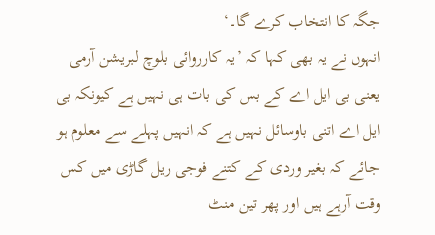جگہ کا انتخاب کرے گا۔‘
انہوں نے یہ بھی کہا کہ ’یہ کارروائی بلوچ لبریشن آرمی یعنی بی ایل اے کے بس کی بات ہی نہیں ہے کیونکہ بی ایل اے اتنی باوسائل نہیں ہے کہ انہیں پہلے سے معلوم ہو جائے کہ بغیر وردی کے کتنے فوجی ریل گاڑی میں کس وقت آرہے ہیں اور پھر تین منٹ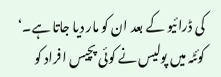کی ڈرائیو کے بعد ان کو مار دیا جاتا ہے۔‘
کوئٹہ میں پولیس نے کوئی پچیس افراد کو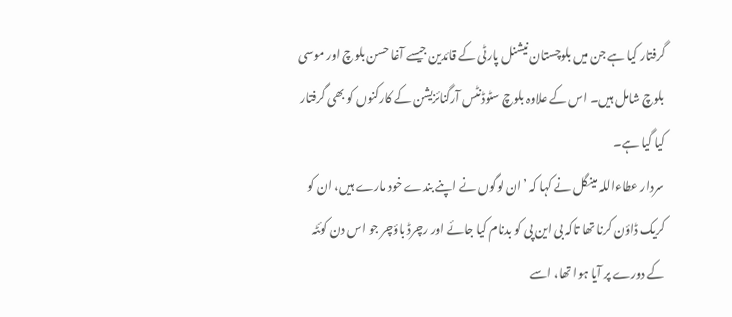گرفتار کیا ہے جن میں بلوچستان نیشنل پارٹی کے قائدین جیسے آغا حسن بلوچ اور موسی بلوچ شامل ہیں۔ اس کے علاوہ بلوچ سٹوڈنٹس آرگنائزیشن کے کارکنوں کو بھی گرفتار کیا گیا ہے۔
سردار عطاءاللہ مینگل نے کہا کہ ’ان لوگوں نے اپنے بندے خود مارے ہیں، ان کو کریک ڈاؤن کرنا تھا تاکہ بی این پی کو بدنام کیا جائے اور رچرڈ باؤچر جو اس دن کوئٹہ کے دورے پر آیا ہوا تھا، اسے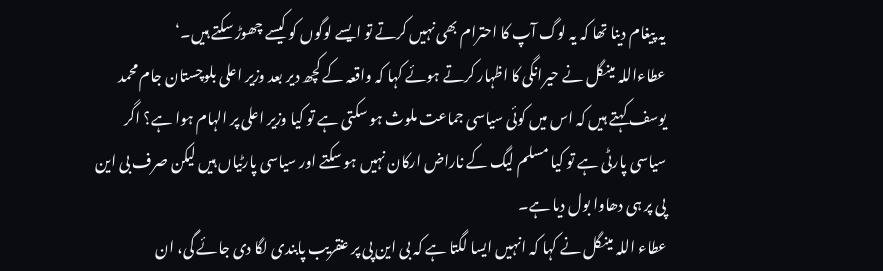یہ پیغام دینا تھا کہ یہ لوگ آپ کا احترام بھی نہیں کرتے تو ایسے لوگوں کو کیسے چھوڑ سکتے ہیں۔‘
عطاءاللہ مینگل نے حیرانگی کا اظہار کرتے ہوئے کہا کہ واقعہ کے کچھ دیر بعد وزیر اعلی بلوچستان جام محمد یوسف کہتے ہیں کہ اس میں کوئی سیاسی جماعت ملوث ہو سکتی ہے تو کیا وزیر اعلی پر الہام ہوا ہے؟ اگر سیاسی پارٹی ہے تو کیا مسلم لیگ کے ناراض ارکان نہیں ہو سکتے اور سیاسی پارٹیاں ہیں لیکن صرف بی این پی پر ہی دھاوا بول دیا ہے۔
عطاء اللہ مینگل نے کہا کہ انہیں ایسا لگتا ہے کہ بی این پی پر عنقریب پابندی لگا دی جائے گی، ان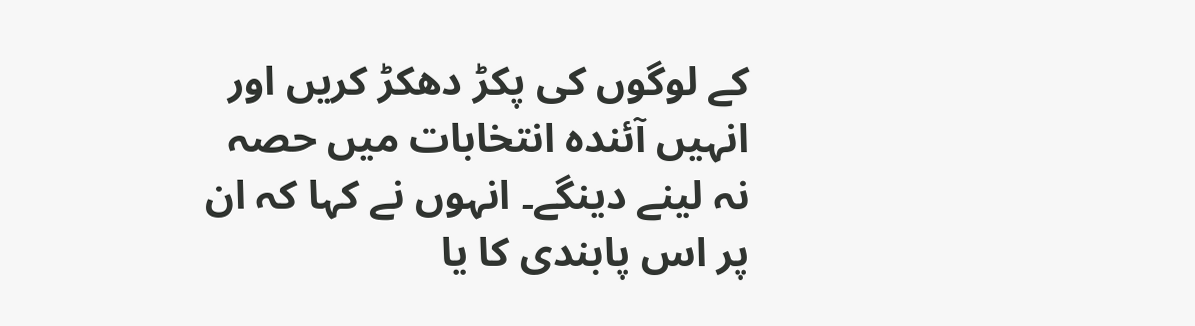کے لوگوں کی پکڑ دھکڑ کریں اور انہیں آئندہ انتخابات میں حصہ نہ لینے دینگے۔ انہوں نے کہا کہ ان پر اس پابندی کا یا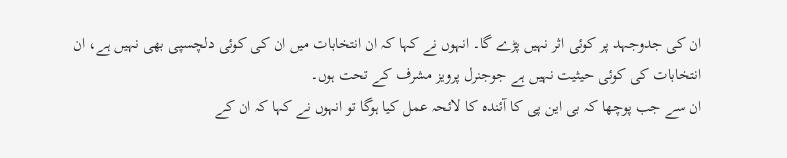ان کی جدوجہد پر کوئی اثر نہیں پڑے گا۔ انہوں نے کہا کہ ان انتخابات میں ان کی کوئی دلچسپی بھی نہیں ہے، ان انتخابات کی کوئی حیثیت نہیں ہے جوجنرل پرویز مشرف کے تحت ہوں۔
ان سے جب پوچھا کہ بی این پی کا آئندہ کا لائحہ عمل کیا ہوگا تو انہوں نے کہا کہ ان کے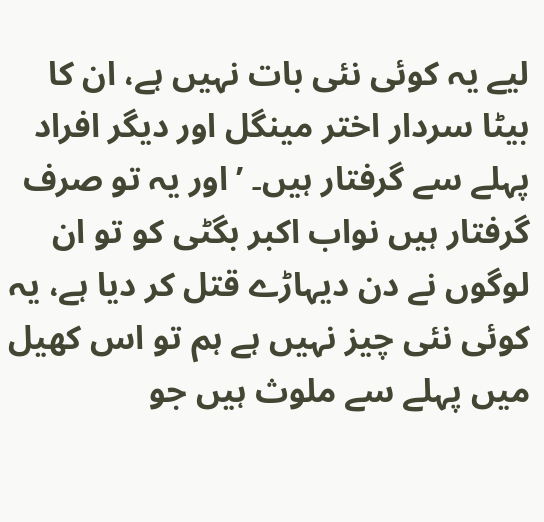لیے یہ کوئی نئی بات نہیں ہے، ان کا بیٹا سردار اختر مینگل اور دیگر افراد پہلے سے گرفتار ہیں۔ ’اور یہ تو صرف گرفتار ہیں نواب اکبر بگٹی کو تو ان لوگوں نے دن دیہاڑے قتل کر دیا ہے، یہ کوئی نئی چیز نہیں ہے ہم تو اس کھیل میں پہلے سے ملوث ہیں جو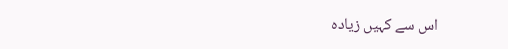اس سے کہیں زیادہ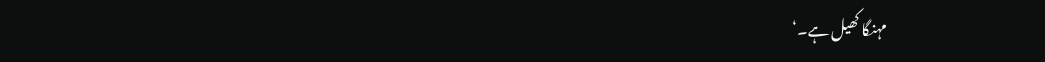مہنگا کھیل ہے۔‘